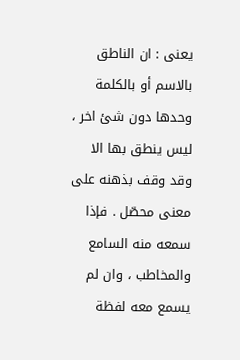يعنى : ان الناطق بالاسم أو بالكلمة وحدها دون شئ اخر ، ليس ينطق بها الا وقد وقف بذهنه على معنى محصّل . فإذا سمعه منه السامع والمخاطب ، وان لم يسمع معه لفظة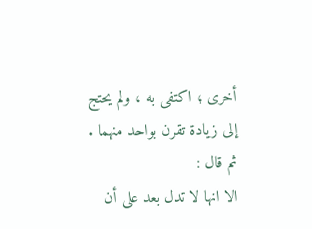أخرى ؛ اكتفى به ، ولم يحتج إلى زيادة تقرن بواحد منهما . ثم قال :
الا انها لا تدل بعد على أن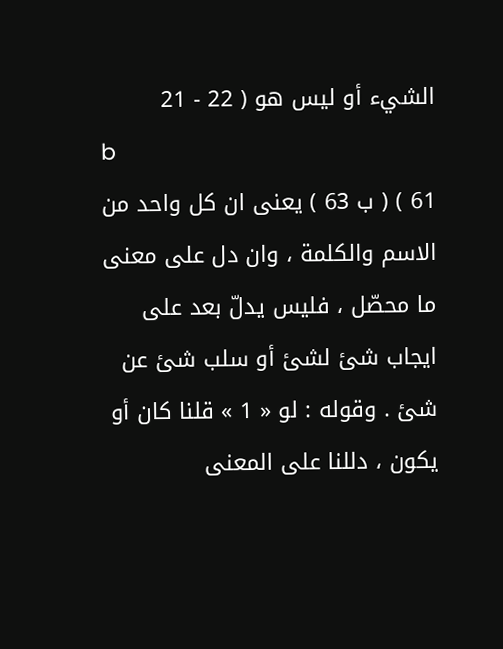الشيء أو ليس هو ( 22 - 21
b
61 ) ( ب 63 ) يعنى ان كل واحد من الاسم والكلمة ، وان دل على معنى ما محصّل ، فليس يدلّ بعد على ايجاب شئ لشئ أو سلب شئ عن شئ . وقوله : لو « 1 » قلنا كان أو يكون ، دللنا على المعنى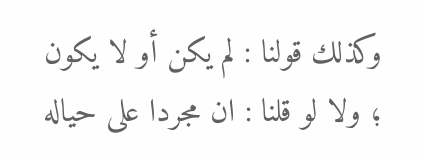وكذلك قولنا : لم يكن أو لا يكون ؛ ولا لو قلنا : ان مجردا على حياله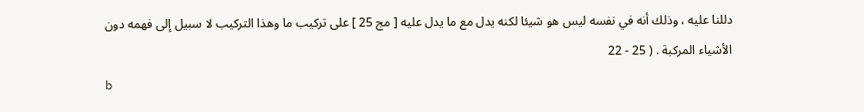دللنا عليه ، وذلك أنه في نفسه ليس هو شيئا لكنه يدل مع ما يدل عليه [ مج 25 ] على تركيب ما وهذا التركيب لا سبيل إلى فهمه دون الأشياء المركبة . ( 25 - 22
b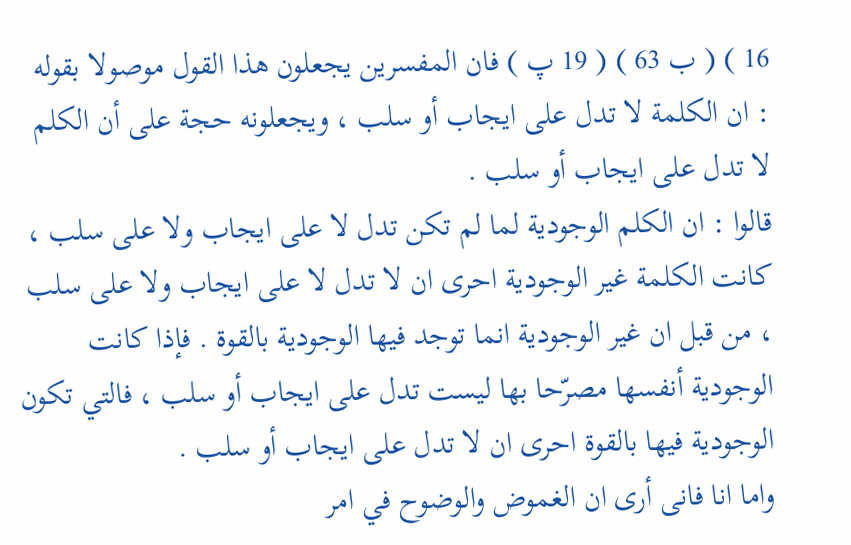16 ) ( ب 63 ) ( 19 پ ) فان المفسرين يجعلون هذا القول موصولا بقوله : ان الكلمة لا تدل على ايجاب أو سلب ، ويجعلونه حجة على أن الكلم لا تدل على ايجاب أو سلب .
قالوا : ان الكلم الوجودية لما لم تكن تدل لا على ايجاب ولا على سلب ، كانت الكلمة غير الوجودية احرى ان لا تدل لا على ايجاب ولا على سلب ، من قبل ان غير الوجودية انما توجد فيها الوجودية بالقوة . فإذا كانت الوجودية أنفسها مصرّحا بها ليست تدل على ايجاب أو سلب ، فالتي تكون الوجودية فيها بالقوة احرى ان لا تدل على ايجاب أو سلب .
واما انا فانى أرى ان الغموض والوضوح في امر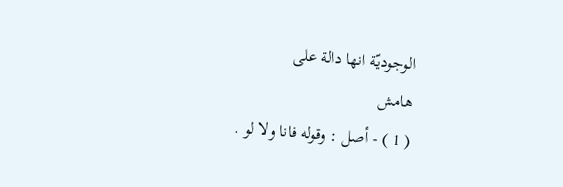الوجوديّة انها دالة على
هامش
( 1 ) - أصل : وقوله فانا ولا لو .